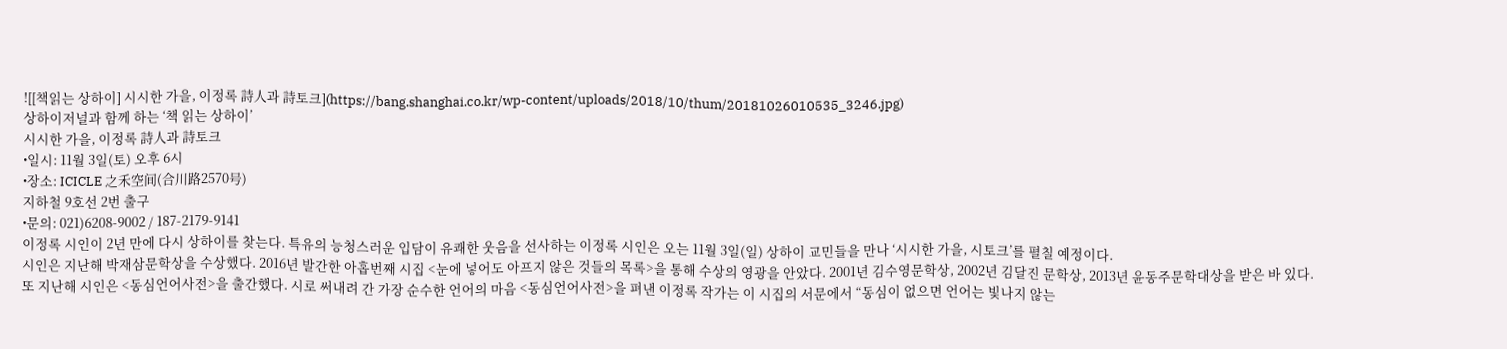![[책읽는 상하이] 시시한 가을, 이정록 詩人과 詩토크](https://bang.shanghai.co.kr/wp-content/uploads/2018/10/thum/20181026010535_3246.jpg)
상하이저널과 함께 하는 ‘책 읽는 상하이’
시시한 가을, 이정록 詩人과 詩토크
•일시: 11월 3일(토) 오후 6시
•장소: ICICLE 之禾空间(合川路2570号)
지하철 9호선 2번 출구
•문의: 021)6208-9002 / 187-2179-9141
이정록 시인이 2년 만에 다시 상하이를 찾는다. 특유의 능청스러운 입담이 유쾌한 웃음을 선사하는 이정록 시인은 오는 11월 3일(일) 상하이 교민들을 만나 ‘시시한 가을, 시토크’를 펼칠 예정이다.
시인은 지난해 박재삼문학상을 수상했다. 2016년 발간한 아홉번째 시집 <눈에 넣어도 아프지 않은 것들의 목록>을 통해 수상의 영광을 안았다. 2001년 김수영문학상, 2002년 김달진 문학상, 2013년 윤동주문학대상을 받은 바 있다.
또 지난해 시인은 <동심언어사전>을 출간했다. 시로 써내려 간 가장 순수한 언어의 마음 <동심언어사전>을 펴낸 이정록 작가는 이 시집의 서문에서 “동심이 없으면 언어는 빛나지 않는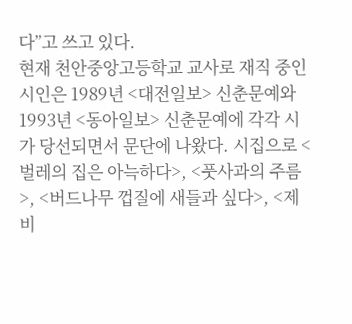다”고 쓰고 있다.
현재 천안중앙고등학교 교사로 재직 중인 시인은 1989년 <대전일보> 신춘문예와 1993년 <동아일보> 신춘문예에 각각 시가 당선되면서 문단에 나왔다. 시집으로 <벌레의 집은 아늑하다>, <풋사과의 주름>, <버드나무 껍질에 새들과 싶다>, <제비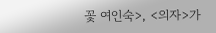꽃 여인숙>, <의자>가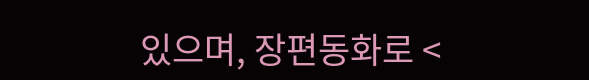있으며, 장편동화로 <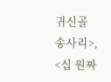귀신골 송사리>, <십 원짜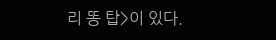리 똥 탑>이 있다.